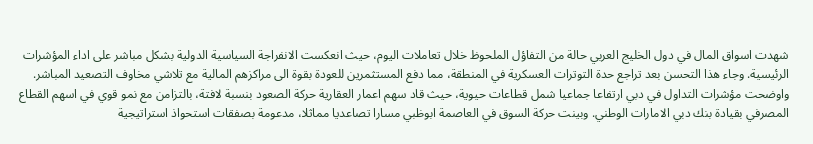شهدت اسواق المال في دول الخليج العربي حالة من التفاؤل الملحوظ خلال تعاملات اليوم، حيث انعكست الانفراجة السياسية الدولية بشكل مباشر على اداء المؤشرات الرئيسية. وجاء هذا التحسن بعد تراجع حدة التوترات العسكرية في المنطقة، مما دفع المستثمرين للعودة بقوة الى مراكزهم المالية مع تلاشي مخاوف التصعيد المباشر.
واوضحت مؤشرات التداول في دبي ارتفاعا جماعيا شمل قطاعات حيوية، حيث قاد سهم اعمار العقارية حركة الصعود بنسبة لافتة، بالتزامن مع نمو قوي في اسهم القطاع المصرفي بقيادة بنك دبي الامارات الوطني. وبينت حركة السوق في العاصمة ابوظبي مسارا تصاعديا مماثلا، مدعومة بصفقات استحواذ استراتيجية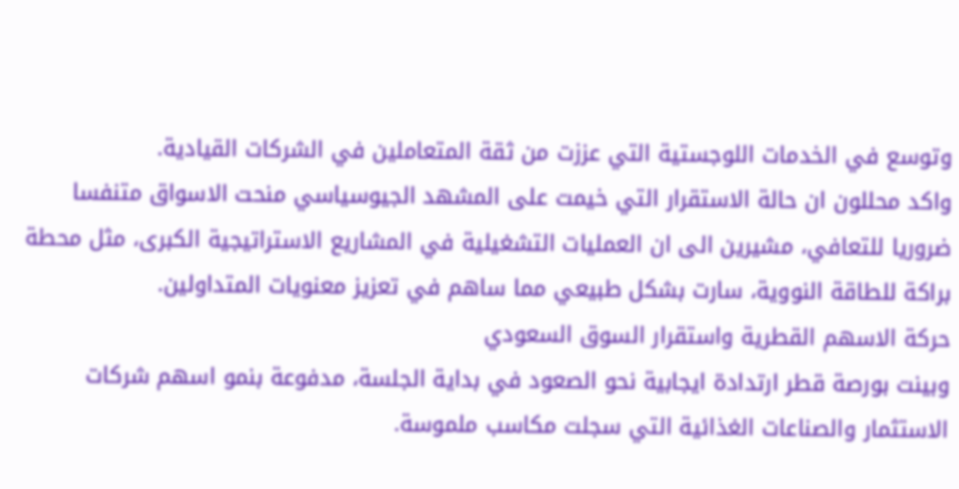وتوسع في الخدمات اللوجستية التي عززت من ثقة المتعاملين في الشركات القيادية.
واكد محللون ان حالة الاستقرار التي خيمت على المشهد الجيوسياسي منحت الاسواق متنفسا ضروريا للتعافي، مشيرين الى ان العمليات التشغيلية في المشاريع الاستراتيجية الكبرى، مثل محطة براكة للطاقة النووية، سارت بشكل طبيعي مما ساهم في تعزيز معنويات المتداولين.
حركة الاسهم القطرية واستقرار السوق السعودي
وبينت بورصة قطر ارتدادة ايجابية نحو الصعود في بداية الجلسة، مدفوعة بنمو اسهم شركات الاستثمار والصناعات الغذائية التي سجلت مكاسب ملموسة.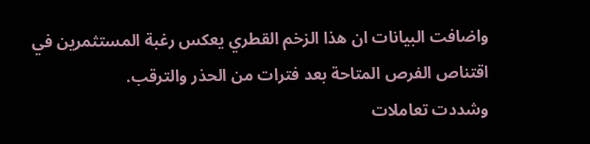واضافت البيانات ان هذا الزخم القطري يعكس رغبة المستثمرين في اقتناص الفرص المتاحة بعد فترات من الحذر والترقب.
وشددت تعاملات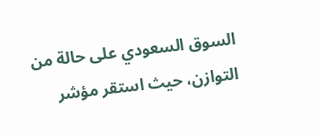السوق السعودي على حالة من التوازن، حيث استقر مؤشر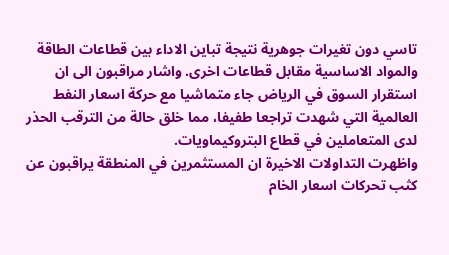تاسي دون تغيرات جوهرية نتيجة تباين الاداء بين قطاعات الطاقة والمواد الاساسية مقابل قطاعات اخرى. واشار مراقبون الى ان استقرار السوق في الرياض جاء متماشيا مع حركة اسعار النفط العالمية التي شهدت تراجعا طفيفا، مما خلق حالة من الترقب الحذر لدى المتعاملين في قطاع البتروكيماويات.
واظهرت التداولات الاخيرة ان المستثمرين في المنطقة يراقبون عن كثب تحركات اسعار الخام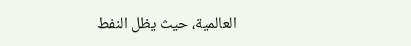العالمية، حيث يظل النفط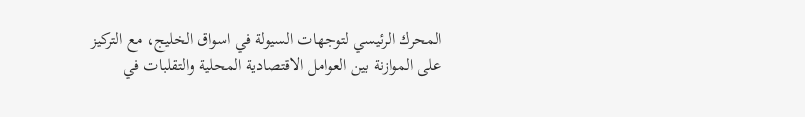المحرك الرئيسي لتوجهات السيولة في اسواق الخليج، مع التركيز على الموازنة بين العوامل الاقتصادية المحلية والتقلبات في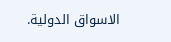الاسواق الدولية.